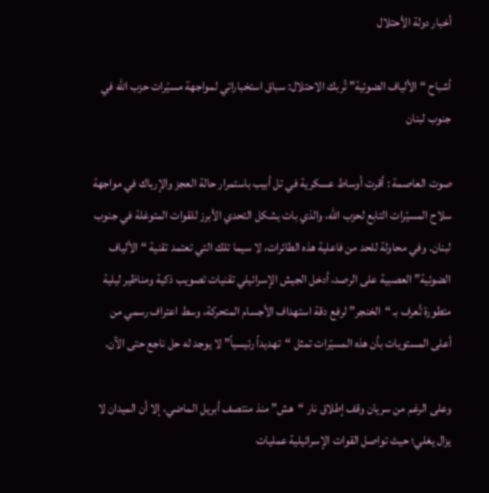أخبار دولة الأحتلال

أشباح “الألياف الضوئية” تُربك الاحتلال: سباق استخباراتي لمواجهة مسيّرات حزب الله في جنوب لبنان

صوت العاصمة : أقرت أوساط عسكرية في تل أبيب باستمرار حالة العجز والإرباك في مواجهة سلاح المسيّرات التابع لحزب الله، والذي بات يشكل التحدي الأبرز للقوات المتوغلة في جنوب لبنان. وفي محاولة للحد من فاعلية هذه الطائرات، لا سيما تلك التي تعتمد تقنية “الألياف الضوئية” العصبية على الرصد، أدخل الجيش الإسرائيلي تقنيات تصويب ذكية ومناظير ليلية متطورة تُعرف بـ “الخنجر” لرفع دقة استهداف الأجسام المتحركة، وسط اعتراف رسمي من أعلى المستويات بأن هذه المسيّرات تمثل “تهديداً رئيسياً” لا يوجد له حل ناجع حتى الآن.

وعلى الرغم من سريان وقف إطلاق نار “هش” منذ منتصف أبريل الماضي، إلا أن الميدان لا يزال يغلي؛ حيث تواصل القوات الإسرائيلية عمليات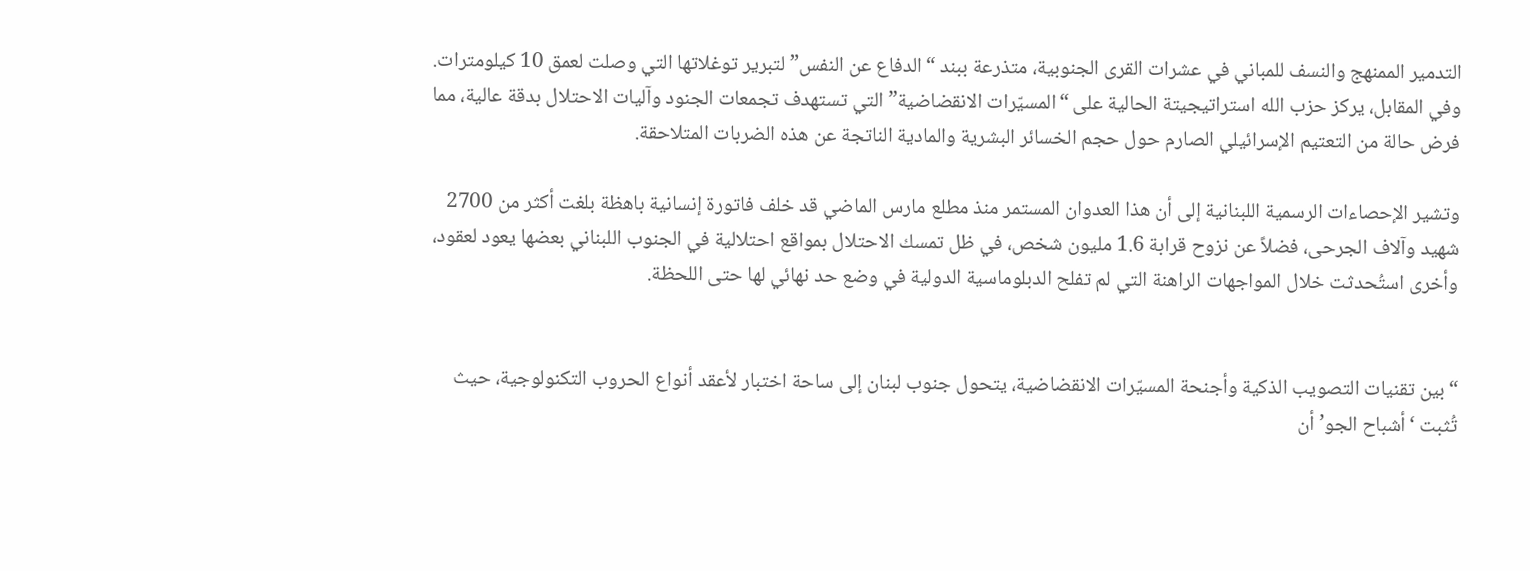التدمير الممنهج والنسف للمباني في عشرات القرى الجنوبية، متذرعة ببند “الدفاع عن النفس” لتبرير توغلاتها التي وصلت لعمق 10 كيلومترات. وفي المقابل، يركز حزب الله استراتيجيتة الحالية على “المسيّرات الانقضاضية” التي تستهدف تجمعات الجنود وآليات الاحتلال بدقة عالية، مما فرض حالة من التعتيم الإسرائيلي الصارم حول حجم الخسائر البشرية والمادية الناتجة عن هذه الضربات المتلاحقة.

وتشير الإحصاءات الرسمية اللبنانية إلى أن هذا العدوان المستمر منذ مطلع مارس الماضي قد خلف فاتورة إنسانية باهظة بلغت أكثر من 2700 شهيد وآلاف الجرحى، فضلاً عن نزوح قرابة 1.6 مليون شخص، في ظل تمسك الاحتلال بمواقع احتلالية في الجنوب اللبناني بعضها يعود لعقود، وأخرى استُحدثت خلال المواجهات الراهنة التي لم تفلح الدبلوماسية الدولية في وضع حد نهائي لها حتى اللحظة.


“بين تقنيات التصويب الذكية وأجنحة المسيّرات الانقضاضية، يتحول جنوب لبنان إلى ساحة اختبار لأعقد أنواع الحروب التكنولوجية، حيث تُثبت ‘أشباح الجو’ أن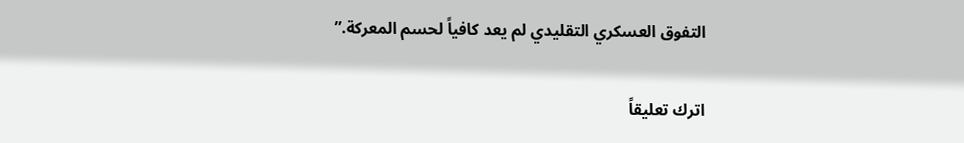التفوق العسكري التقليدي لم يعد كافياً لحسم المعركة.”

اترك تعليقاً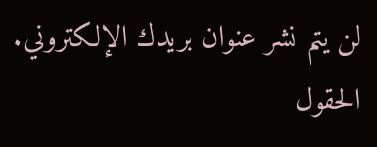لن يتم نشر عنوان بريدك الإلكتروني. الحقول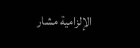الإلزامية مشار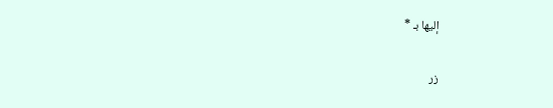إليها بـ *

زر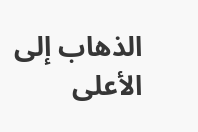الذهاب إلى الأعلى